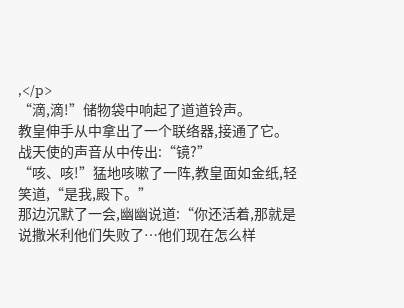,</p>
“滴,滴!”储物袋中响起了道道铃声。
教皇伸手从中拿出了一个联络器,接通了它。
战天使的声音从中传出:“镜?”
“咳、咳!”猛地咳嗽了一阵,教皇面如金纸,轻笑道,“是我,殿下。”
那边沉默了一会,幽幽说道:“你还活着,那就是说撒米利他们失败了…他们现在怎么样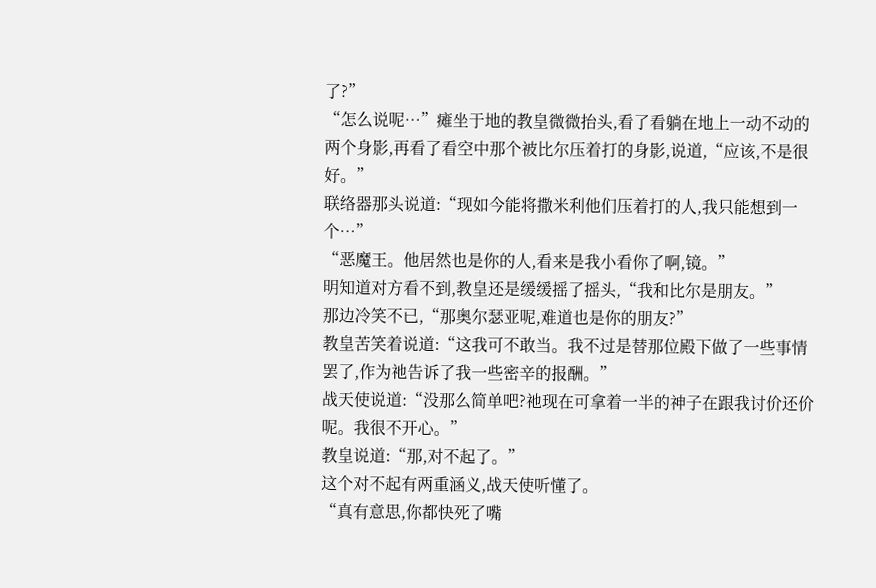了?”
“怎么说呢…”瘫坐于地的教皇微微抬头,看了看躺在地上一动不动的两个身影,再看了看空中那个被比尔压着打的身影,说道,“应该,不是很好。”
联络器那头说道:“现如今能将撒米利他们压着打的人,我只能想到一个…”
“恶魔王。他居然也是你的人,看来是我小看你了啊,镜。”
明知道对方看不到,教皇还是缓缓摇了摇头,“我和比尔是朋友。”
那边冷笑不已,“那奥尔瑟亚呢,难道也是你的朋友?”
教皇苦笑着说道:“这我可不敢当。我不过是替那位殿下做了一些事情罢了,作为祂告诉了我一些密辛的报酬。”
战天使说道:“没那么简单吧?祂现在可拿着一半的神子在跟我讨价还价呢。我很不开心。”
教皇说道:“那,对不起了。”
这个对不起有两重涵义,战天使听懂了。
“真有意思,你都快死了嘴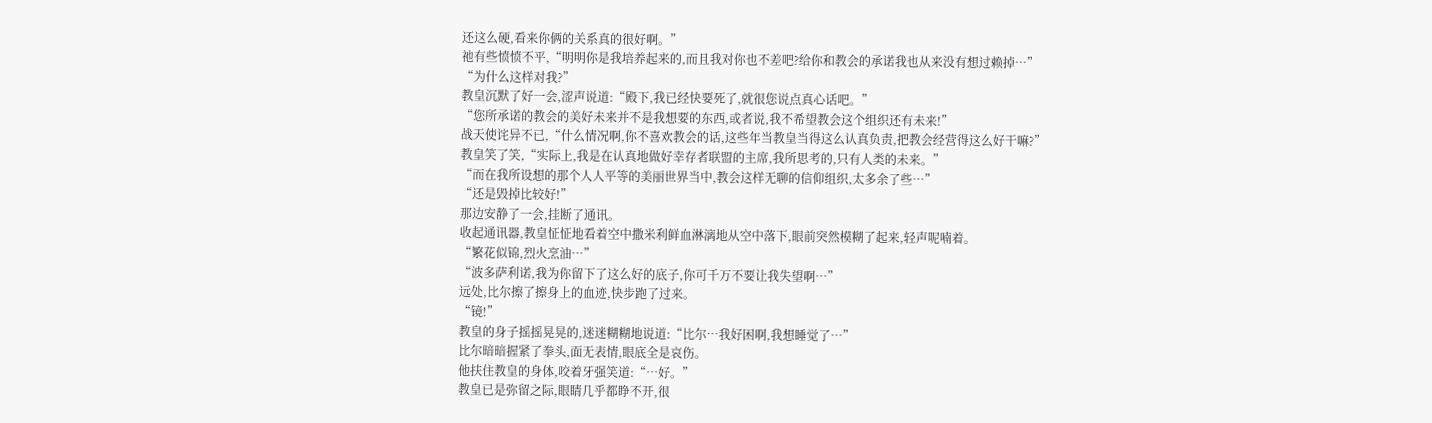还这么硬,看来你俩的关系真的很好啊。”
祂有些愤愤不平,“明明你是我培养起来的,而且我对你也不差吧?给你和教会的承诺我也从来没有想过赖掉…”
“为什么这样对我?”
教皇沉默了好一会,涩声说道:“殿下,我已经快要死了,就很您说点真心话吧。”
“您所承诺的教会的美好未来并不是我想要的东西,或者说,我不希望教会这个组织还有未来!”
战天使诧异不已,“什么情况啊,你不喜欢教会的话,这些年当教皇当得这么认真负责,把教会经营得这么好干嘛?”
教皇笑了笑,“实际上,我是在认真地做好幸存者联盟的主席,我所思考的,只有人类的未来。”
“而在我所设想的那个人人平等的美丽世界当中,教会这样无聊的信仰组织,太多余了些…”
“还是毁掉比较好!”
那边安静了一会,挂断了通讯。
收起通讯器,教皇怔怔地看着空中撒米利鲜血淋漓地从空中落下,眼前突然模糊了起来,轻声呢喃着。
“繁花似锦,烈火烹油…”
“波多萨利诺,我为你留下了这么好的底子,你可千万不要让我失望啊…”
远处,比尔擦了擦身上的血迹,快步跑了过来。
“镜!”
教皇的身子摇摇晃晃的,迷迷糊糊地说道:“比尔…我好困啊,我想睡觉了…”
比尔暗暗握紧了拳头,面无表情,眼底全是哀伤。
他扶住教皇的身体,咬着牙强笑道:“…好。”
教皇已是弥留之际,眼睛几乎都睁不开,很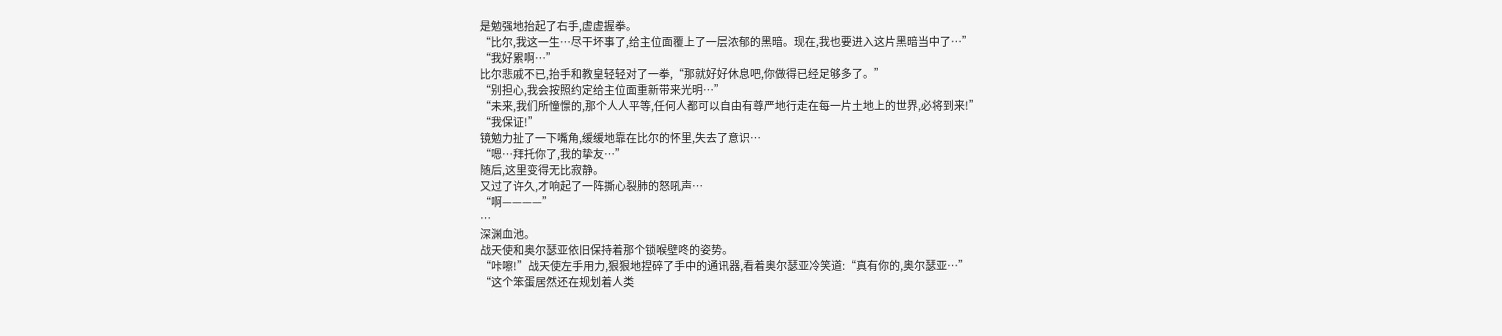是勉强地抬起了右手,虚虚握拳。
“比尔,我这一生…尽干坏事了,给主位面覆上了一层浓郁的黑暗。现在,我也要进入这片黑暗当中了…”
“我好累啊…”
比尔悲戚不已,抬手和教皇轻轻对了一拳,“那就好好休息吧,你做得已经足够多了。”
“别担心,我会按照约定给主位面重新带来光明…”
“未来,我们所憧憬的,那个人人平等,任何人都可以自由有尊严地行走在每一片土地上的世界,必将到来!”
“我保证!”
镜勉力扯了一下嘴角,缓缓地靠在比尔的怀里,失去了意识…
“嗯…拜托你了,我的挚友…”
随后,这里变得无比寂静。
又过了许久,才响起了一阵撕心裂肺的怒吼声…
“啊————”
…
深渊血池。
战天使和奥尔瑟亚依旧保持着那个锁喉壁咚的姿势。
“咔嚓!”战天使左手用力,狠狠地捏碎了手中的通讯器,看着奥尔瑟亚冷笑道:“真有你的,奥尔瑟亚…”
“这个笨蛋居然还在规划着人类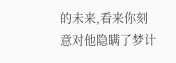的未来,看来你刻意对他隐瞒了梦计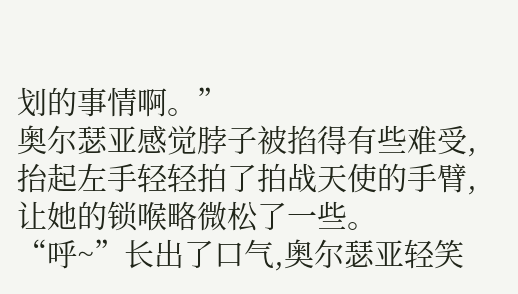划的事情啊。”
奥尔瑟亚感觉脖子被掐得有些难受,抬起左手轻轻拍了拍战天使的手臂,让她的锁喉略微松了一些。
“呼~”长出了口气,奥尔瑟亚轻笑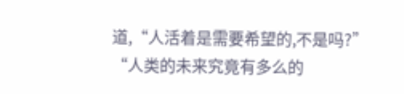道,“人活着是需要希望的,不是吗?”
“人类的未来究竟有多么的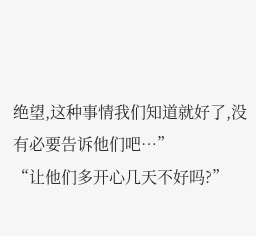绝望,这种事情我们知道就好了,没有必要告诉他们吧…”
“让他们多开心几天不好吗?”